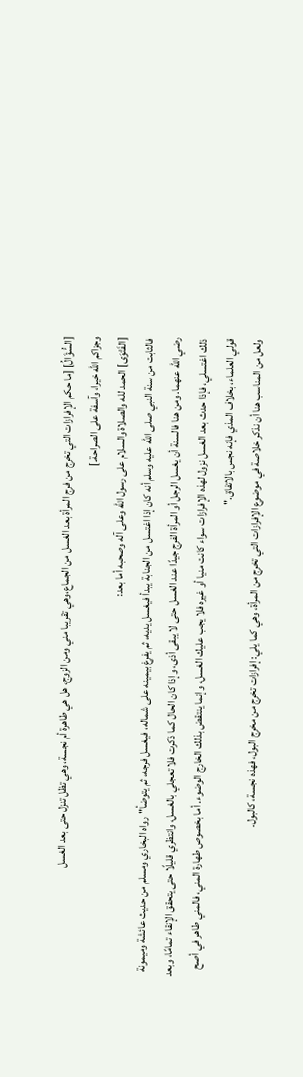[السُّؤَالُ] [ما حكم الإفرازات التي تخرج من فرج المرأة بعد الغسل من الجماع،وهي تقريبا مني ومن الزوج، هل هي طاهرة أم نجسة، وهي تظل تنزل حتى بعد الغسل
وجزاكم الله خيرا، وآسفة على الصراحة.]
[الفَتْوَى] الحمد لله والصلاة والسلام على رسول الله وعلى آله وصحبه أما بعد:
فالثابت من سنة النبي صلى الله عليه وسلم أنه كان إذا اغتسل من الجنابة يبدأ فيغسل يديه، ثم يفرغ بيمينه على شماله، فيغسل فرجه، ثم يتوضأ"رواه البخاري ومسلم من حديث عائشة وميمونة رضي الله عنهما. ومن هنا فالسنة أن يغسل الرجل أو المرأة الفرج جيدًا عند الغسل حتى لا يبقى أذى، وإذا كان الحال كما ذكرت فلا تعجلي بالغسل، وانتظري قليلًا حتى يتحقق الإنقاء تمامًا، وبعد ذلك اغتسلي، فإذا حدث بعد الغسل نزول لهذه الإفرازات سواء كانت منيا أو غيره فلا يجب عليك الغسل، وإنما ينتقض بذلك الخارج الوضوء. أما بخصوص طهارة المني، فالمني طاهر في أصح قولي العلماء، بخلاف المذي فإنه نجس بالاتفاق."
ولعل من المناسب هنا أن نذكر خلاصة في موضوع الإفرازات التي تخرج من المرأة، وهي كما يلي: إفرازات تخرج من مخرج البول، فهذه نجسة، كالبول.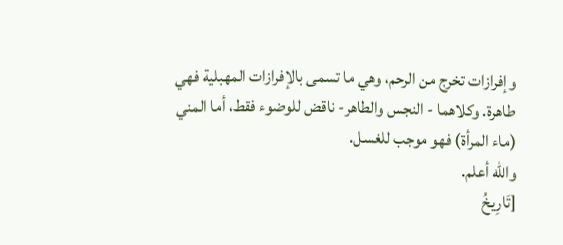وإفرازات تخرج من الرحم، وهي ما تسمى بالإفرازات المهبلية فهي طاهرة. وكلاهما - النجس والطاهر- ناقض للوضوء فقط، أما المني (ماء المرأة) فهو موجب للغسل.
والله أعلم.
[تَارِيخُ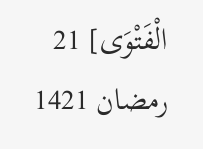الْفَتْوَى] 21 رمضان 1421